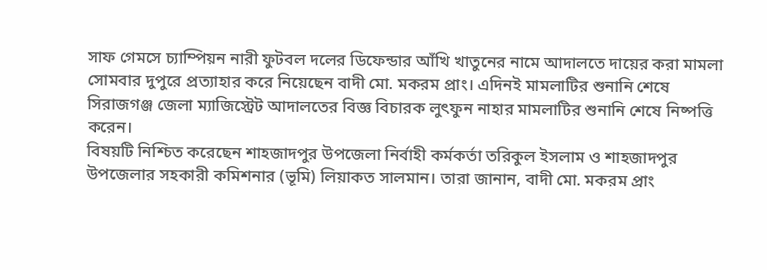সাফ গেমসে চ্যাম্পিয়ন নারী ফুটবল দলের ডিফেন্ডার আঁখি খাতুনের নামে আদালতে দায়ের করা মামলা সোমবার দুপুরে প্রত্যাহার করে নিয়েছেন বাদী মো. মকরম প্রাং। এদিনই মামলাটির শুনানি শেষে সিরাজগঞ্জ জেলা ম্যাজিস্ট্রেট আদালতের বিজ্ঞ বিচারক লুৎফুন নাহার মামলাটির শুনানি শেষে নিষ্পত্তি করেন।
বিষয়টি নিশ্চিত করেছেন শাহজাদপুর উপজেলা নির্বাহী কর্মকর্তা তরিকুল ইসলাম ও শাহজাদপুর উপজেলার সহকারী কমিশনার (ভূমি) লিয়াকত সালমান। তারা জানান, বাদী মো. মকরম প্রাং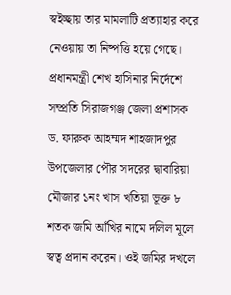স্বইচ্ছায় তার মামলাটি প্রত্যাহার করে নেওয়ায় তা নিষ্পত্তি হয়ে গেছে।
প্রধানমন্ত্রী শেখ হাসিনার নির্দেশে সম্প্রতি সিরাজগঞ্জ জেলা প্রশাসক ড. ফারুক আহম্মদ শাহজাদপুর উপজেলার পৌর সদরের দ্বাবারিয়া মৌজার ১নং খাস খতিয়া ভূক্ত ৮ শতক জমি আঁখির নামে দলিল মূলে স্বত্ব প্রদান করেন। ওই জমির দখলে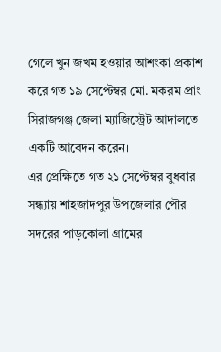গেলে খুন জখম হওয়ার আশংকা প্রকাশ করে গত ১৯ সেপ্টেম্বর মো. মকরম প্রাং সিরাজগঞ্জ জেলা ম্যাজিস্ট্রেট আদালতে একটি আবেদন করেন।
এর প্রেক্ষিতে গত ২১ সেপ্টেম্বর বুধবার সন্ধ্যায় শাহজাদপুর উপজেলার পৌর সদরের পাড়কোলা গ্রামের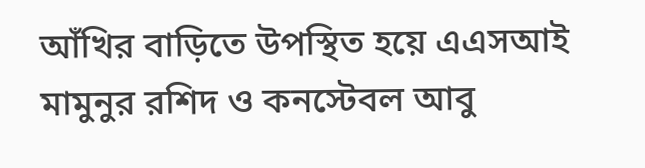আঁখির বাড়িতে উপস্থিত হয়ে এএসআই মামুনুর রশিদ ও কনস্টেবল আবু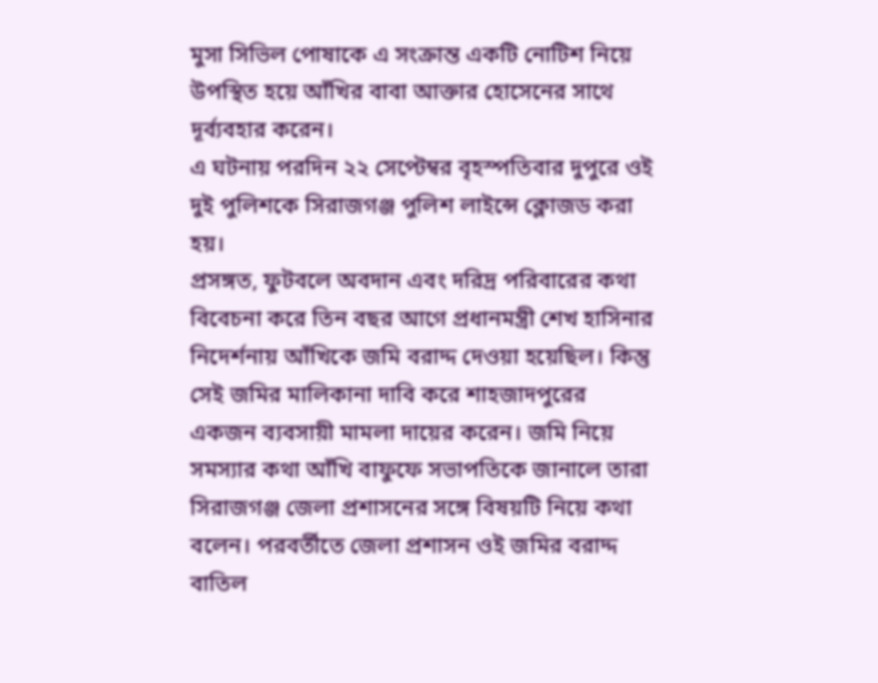মুসা সিভিল পোষাকে এ সংক্রান্ত একটি নোটিশ নিয়ে উপস্থিত হয়ে আঁখির বাবা আক্তার হোসেনের সাথে দূর্ব্যবহার করেন।
এ ঘটনায় পরদিন ২২ সেপ্টেম্বর বৃহস্পতিবার দুপুরে ওই দুই পুলিশকে সিরাজগঞ্জ পুলিশ লাইন্সে ক্লোজড করা হয়।
প্রসঙ্গত, ফুটবলে অবদান এবং দরিদ্র পরিবারের কথা বিবেচনা করে তিন বছর আগে প্রধানমন্ত্রী শেখ হাসিনার নিদের্শনায় আঁখিকে জমি বরাদ্দ দেওয়া হয়েছিল। কিন্তু সেই জমির মালিকানা দাবি করে শাহজাদপুরের একজন ব্যবসায়ী মামলা দায়ের করেন। জমি নিয়ে সমস্যার কথা আঁখি বাফুফে সভাপতিকে জানালে তারা সিরাজগঞ্জ জেলা প্রশাসনের সঙ্গে বিষয়টি নিয়ে কথা বলেন। পরবর্তীতে জেলা প্রশাসন ওই জমির বরাদ্দ বাতিল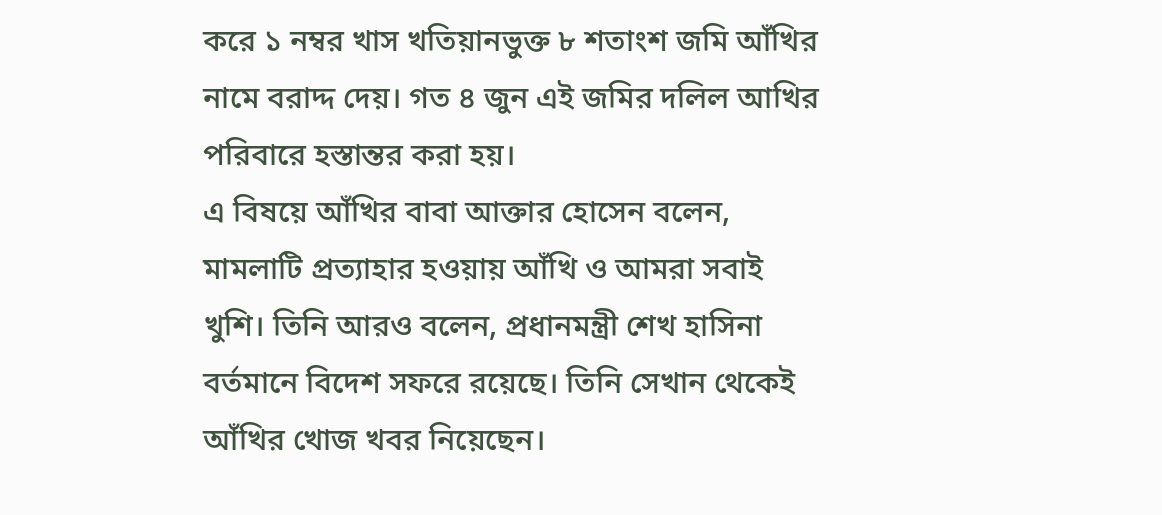করে ১ নম্বর খাস খতিয়ানভুক্ত ৮ শতাংশ জমি আঁখির নামে বরাদ্দ দেয়। গত ৪ জুন এই জমির দলিল আখির পরিবারে হস্তান্তর করা হয়।
এ বিষয়ে আঁখির বাবা আক্তার হোসেন বলেন, মামলাটি প্রত্যাহার হওয়ায় আঁখি ও আমরা সবাই খুশি। তিনি আরও বলেন, প্রধানমন্ত্রী শেখ হাসিনা বর্তমানে বিদেশ সফরে রয়েছে। তিনি সেখান থেকেই আঁখির খোজ খবর নিয়েছেন।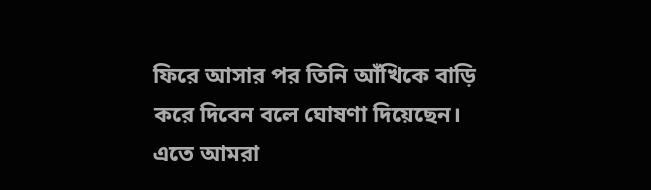ফিরে আসার পর তিনি আঁখিকে বাড়ি করে দিবেন বলে ঘোষণা দিয়েছেন। এতে আমরা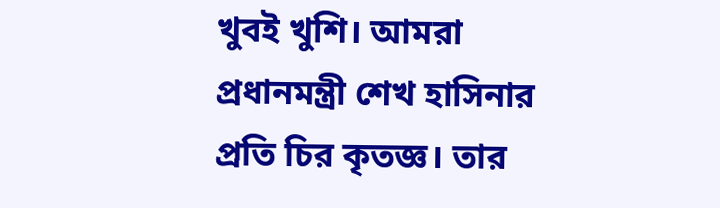খুবই খুশি। আমরা প্রধানমন্ত্রী শেখ হাসিনার প্রতি চির কৃতজ্ঞ। তার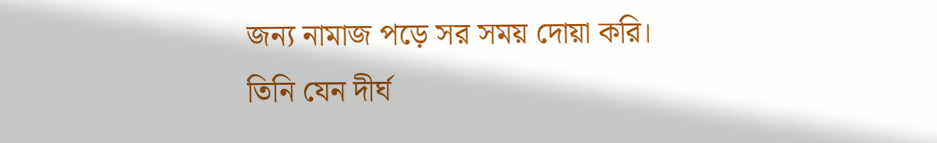জন্য নামাজ পড়ে সর সময় দোয়া করি। তিনি যেন দীর্ঘ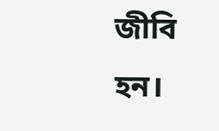জীবি হন।